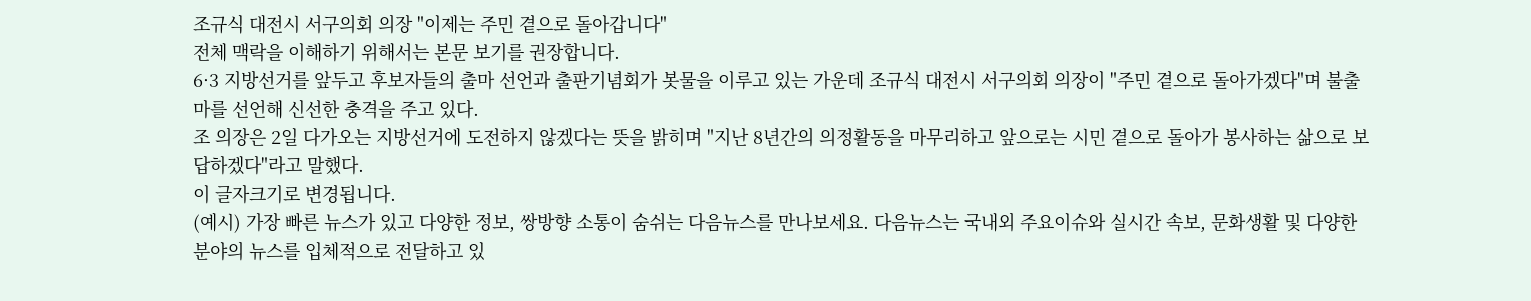조규식 대전시 서구의회 의장 "이제는 주민 곁으로 돌아갑니다"
전체 맥락을 이해하기 위해서는 본문 보기를 권장합니다.
6·3 지방선거를 앞두고 후보자들의 출마 선언과 출판기념회가 봇물을 이루고 있는 가운데 조규식 대전시 서구의회 의장이 "주민 곁으로 돌아가겠다"며 불출마를 선언해 신선한 충격을 주고 있다.
조 의장은 2일 다가오는 지방선거에 도전하지 않겠다는 뜻을 밝히며 "지난 8년간의 의정활동을 마무리하고 앞으로는 시민 곁으로 돌아가 봉사하는 삶으로 보답하겠다"라고 말했다.
이 글자크기로 변경됩니다.
(예시) 가장 빠른 뉴스가 있고 다양한 정보, 쌍방향 소통이 숨쉬는 다음뉴스를 만나보세요. 다음뉴스는 국내외 주요이슈와 실시간 속보, 문화생활 및 다양한 분야의 뉴스를 입체적으로 전달하고 있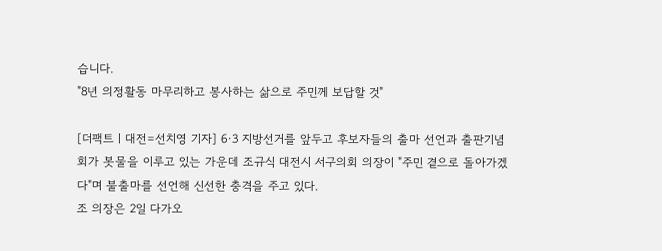습니다.
"8년 의정활동 마무리하고 봉사하는 삶으로 주민께 보답할 것"

[더팩트ㅣ대전=선치영 기자] 6·3 지방선거를 앞두고 후보자들의 출마 선언과 출판기념회가 봇물을 이루고 있는 가운데 조규식 대전시 서구의회 의장이 "주민 곁으로 돌아가겠다"며 불출마를 선언해 신선한 충격을 주고 있다.
조 의장은 2일 다가오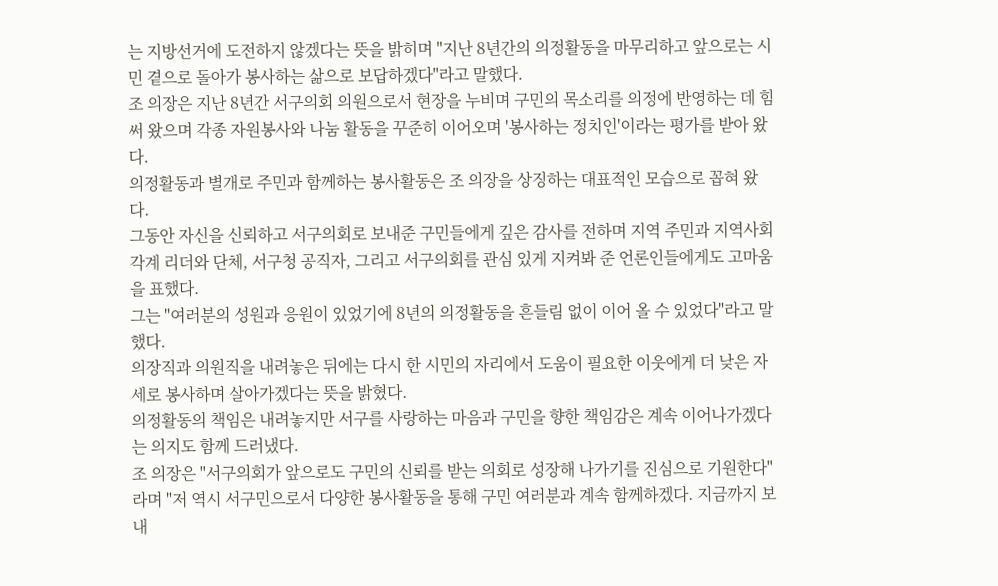는 지방선거에 도전하지 않겠다는 뜻을 밝히며 "지난 8년간의 의정활동을 마무리하고 앞으로는 시민 곁으로 돌아가 봉사하는 삶으로 보답하겠다"라고 말했다.
조 의장은 지난 8년간 서구의회 의원으로서 현장을 누비며 구민의 목소리를 의정에 반영하는 데 힘써 왔으며 각종 자원봉사와 나눔 활동을 꾸준히 이어오며 '봉사하는 정치인'이라는 평가를 받아 왔다.
의정활동과 별개로 주민과 함께하는 봉사활동은 조 의장을 상징하는 대표적인 모습으로 꼽혀 왔다.
그동안 자신을 신뢰하고 서구의회로 보내준 구민들에게 깊은 감사를 전하며 지역 주민과 지역사회 각계 리더와 단체, 서구청 공직자, 그리고 서구의회를 관심 있게 지켜봐 준 언론인들에게도 고마움을 표했다.
그는 "여러분의 성원과 응원이 있었기에 8년의 의정활동을 흔들림 없이 이어 올 수 있었다"라고 말했다.
의장직과 의원직을 내려놓은 뒤에는 다시 한 시민의 자리에서 도움이 필요한 이웃에게 더 낮은 자세로 봉사하며 살아가겠다는 뜻을 밝혔다.
의정활동의 책임은 내려놓지만 서구를 사랑하는 마음과 구민을 향한 책임감은 계속 이어나가겠다는 의지도 함께 드러냈다.
조 의장은 "서구의회가 앞으로도 구민의 신뢰를 받는 의회로 성장해 나가기를 진심으로 기원한다"라며 "저 역시 서구민으로서 다양한 봉사활동을 통해 구민 여러분과 계속 함께하겠다. 지금까지 보내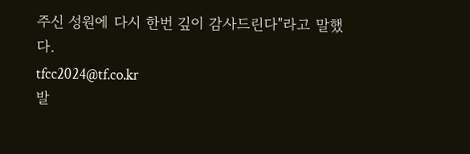주신 성원에 다시 한번 깊이 감사드린다"라고 말했다.
tfcc2024@tf.co.kr
발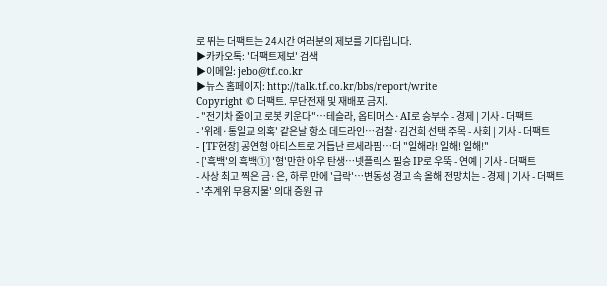로 뛰는 더팩트는 24시간 여러분의 제보를 기다립니다.
▶카카오톡: '더팩트제보' 검색
▶이메일: jebo@tf.co.kr
▶뉴스 홈페이지: http://talk.tf.co.kr/bbs/report/write
Copyright © 더팩트. 무단전재 및 재배포 금지.
- "전기차 줄이고 로봇 키운다"…테슬라, 옵티머스·AI로 승부수 - 경제 | 기사 - 더팩트
- '위례·통일교 의혹' 같은날 항소 데드라인…검찰·김건희 선택 주목 - 사회 | 기사 - 더팩트
- [TF현장] 공연형 아티스트로 거듭난 르세라핌…더 "일해라! 일해! 일해!"
- ['흑백'의 흑백①] '형'만한 아우 탄생…넷플릭스 필승 IP로 우뚝 - 연예 | 기사 - 더팩트
- 사상 최고 찍은 금·은, 하루 만에 '급락'…변동성 경고 속 올해 전망치는 - 경제 | 기사 - 더팩트
- '추계위 무용지물' 의대 증원 규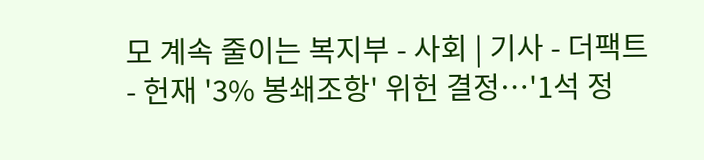모 계속 줄이는 복지부 - 사회 | 기사 - 더팩트
- 헌재 '3% 봉쇄조항' 위헌 결정…'1석 정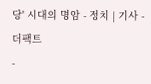당' 시대의 명암 - 정치 | 기사 - 더팩트
-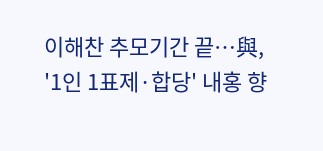이해찬 추모기간 끝…與, '1인 1표제·합당' 내홍 향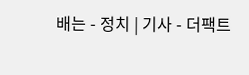배는 - 정치 | 기사 - 더팩트